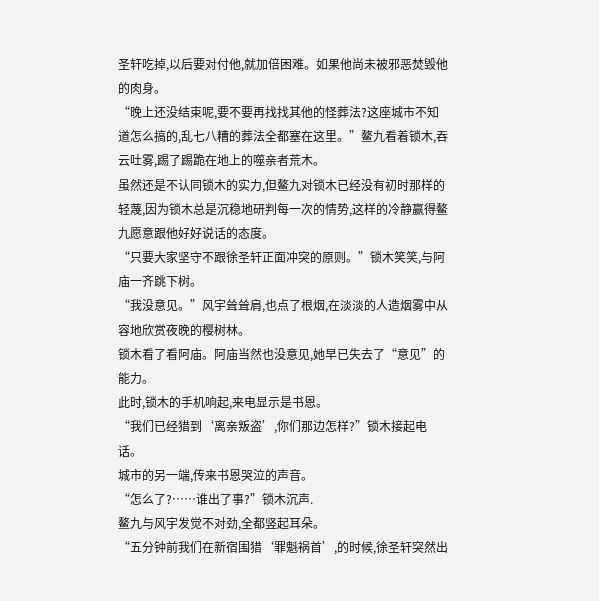圣轩吃掉,以后要对付他,就加倍困难。如果他尚未被邪恶焚毁他的肉身。
“晚上还没结束呢,要不要再找找其他的怪葬法?这座城市不知道怎么搞的,乱七八糟的葬法全都塞在这里。”鳌九看着锁木,吞云吐雾,踢了踢跪在地上的噬亲者荒木。
虽然还是不认同锁木的实力,但鳌九对锁木已经没有初时那样的轻蔑,因为锁木总是沉稳地研判每一次的情势,这样的冷静赢得鳌九愿意跟他好好说话的态度。
“只要大家坚守不跟徐圣轩正面冲突的原则。”锁木笑笑,与阿庙一齐跳下树。
“我没意见。”风宇耸耸肩,也点了根烟,在淡淡的人造烟雾中从容地欣赏夜晚的樱树林。
锁木看了看阿庙。阿庙当然也没意见,她早已失去了“意见”的能力。
此时,锁木的手机响起,来电显示是书恩。
“我们已经猎到‘离亲叛盗’,你们那边怎样?”锁木接起电话。
城市的另一端,传来书恩哭泣的声音。
“怎么了?……谁出了事?”锁木沉声.
鳌九与风宇发觉不对劲,全都竖起耳朵。
“五分钟前我们在新宿围猎‘罪魁祸首’,的时候,徐圣轩突然出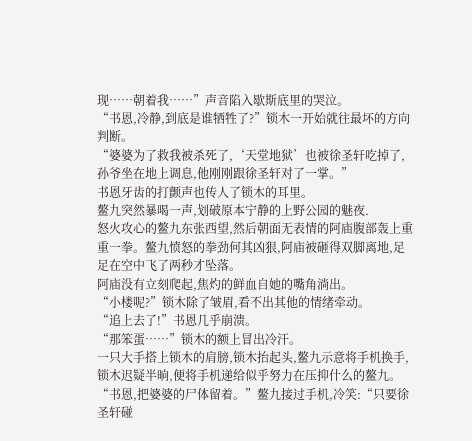现……朝着我……”声音陷入歇斯底里的哭泣。
“书恩,冷静,到底是谁牺牲了?”锁木一开始就往最坏的方向判断。
“婆婆为了救我被杀死了,‘天堂地狱’也被徐圣轩吃掉了,孙爷坐在地上调息,他刚刚跟徐圣轩对了一掌。”
书恩牙齿的打颤声也传人了锁木的耳里。
鳌九突然暴喝一声,划破原本宁静的上野公园的魅夜.
怒火攻心的鳌九东张西望,然后朝面无表情的阿庙腹部轰上重重一拳。鳌九愤怒的拳劲何其凶狠,阿庙被砸得双脚离地,足足在空中飞了两秒才坠落。
阿庙没有立刻爬起,焦灼的鲜血自她的嘴角淌出。
“小楼呢?”锁木除了皱眉,看不出其他的情绪牵动。
“追上去了!”书恩几乎崩溃。
“那笨蛋……”锁木的额上冒出冷汗。
一只大手搭上锁木的肩膀,锁木抬起头,鳌九示意将手机换手,锁木迟疑半晌,便将手机递给似乎努力在压抑什么的鳌九。
“书恩,把婆婆的尸体留着。”鳌九接过手机,冷笑:“只要徐圣轩碰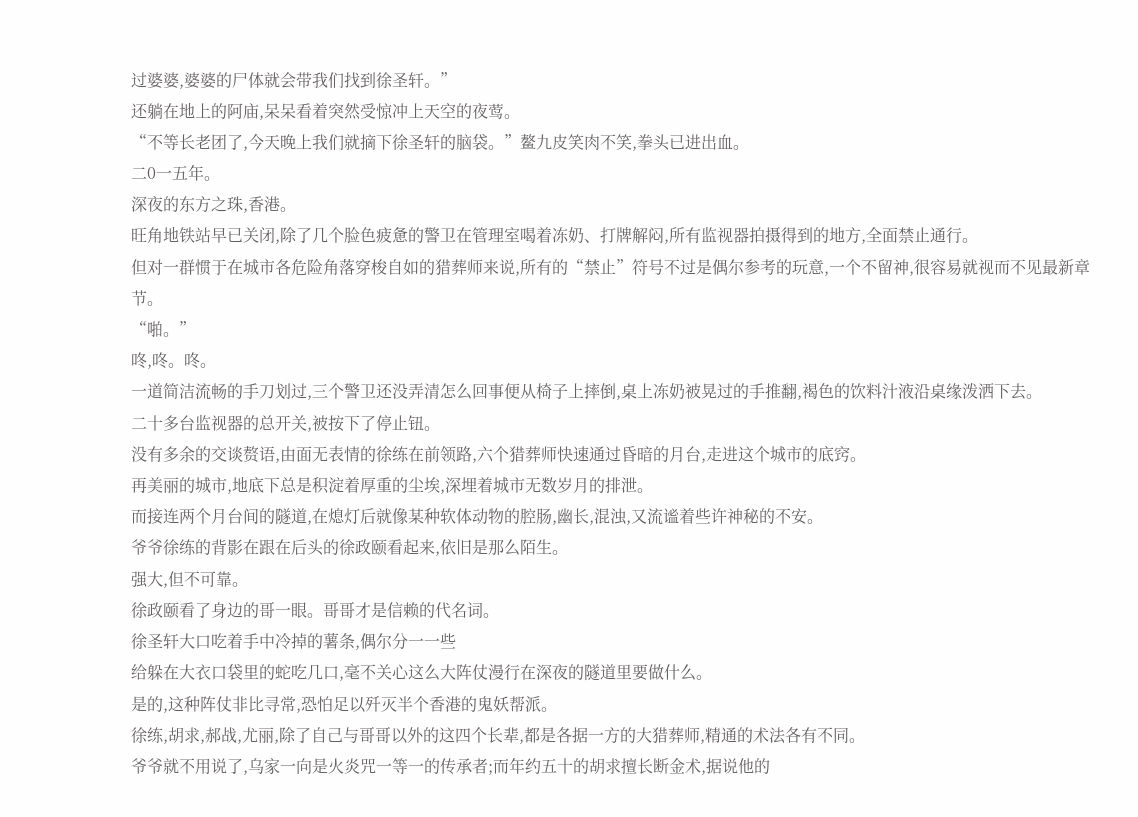过婆婆,婆婆的尸体就会带我们找到徐圣轩。”
还躺在地上的阿庙,呆呆看着突然受惊冲上天空的夜莺。
“不等长老团了,今天晚上我们就摘下徐圣轩的脑袋。”鳌九皮笑肉不笑,拳头已进出血。
二0一五年。
深夜的东方之珠,香港。
旺角地铁站早已关闭,除了几个脸色疲惫的警卫在管理室喝着冻奶、打牌解闷,所有监视器拍摄得到的地方,全面禁止通行。
但对一群惯于在城市各危险角落穿梭自如的猎葬师来说,所有的“禁止”符号不过是偶尔参考的玩意,一个不留神,很容易就视而不见最新章节。
“啪。”
咚,咚。咚。
一道简洁流畅的手刀划过,三个警卫还没弄清怎么回事便从椅子上摔倒,桌上冻奶被晃过的手推翻,褐色的饮料汁液沿桌缘泼洒下去。
二十多台监视器的总开关,被按下了停止钮。
没有多余的交谈赘语,由面无表情的徐练在前领路,六个猎葬师快速通过昏暗的月台,走进这个城市的底窍。
再美丽的城市,地底下总是积淀着厚重的尘埃,深埋着城市无数岁月的排泄。
而接连两个月台间的隧道,在熄灯后就像某种软体动物的腔肠,幽长,混浊,又流谧着些许神秘的不安。
爷爷徐练的背影在跟在后头的徐政颐看起来,依旧是那么陌生。
强大,但不可靠。
徐政颐看了身边的哥一眼。哥哥才是信赖的代名词。
徐圣轩大口吃着手中冷掉的薯条,偶尔分一一些
给躲在大衣口袋里的蛇吃几口,毫不关心这么大阵仗漫行在深夜的隧道里要做什么。
是的,这种阵仗非比寻常,恐怕足以歼灭半个香港的鬼妖帮派。
徐练,胡求,郝战,尤丽,除了自己与哥哥以外的这四个长辈,都是各据一方的大猎葬师,精通的术法各有不同。
爷爷就不用说了,乌家一向是火炎咒一等一的传承者;而年约五十的胡求擅长断金术,据说他的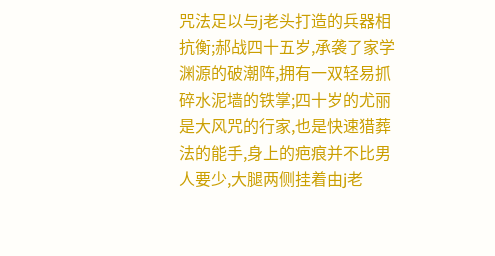咒法足以与j老头打造的兵器相抗衡;郝战四十五岁,承袭了家学渊源的破潮阵,拥有一双轻易抓碎水泥墙的铁掌;四十岁的尤丽是大风咒的行家,也是快速猎葬法的能手,身上的疤痕并不比男人要少,大腿两侧挂着由j老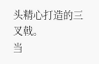头精心打造的三叉戟。
当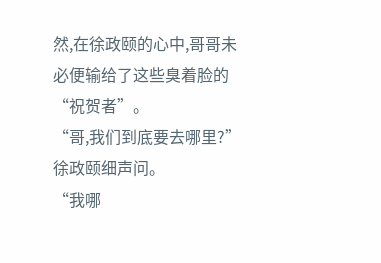然,在徐政颐的心中,哥哥未必便输给了这些臭着脸的“祝贺者”。
“哥,我们到底要去哪里?”徐政颐细声问。
“我哪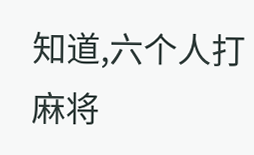知道,六个人打麻将